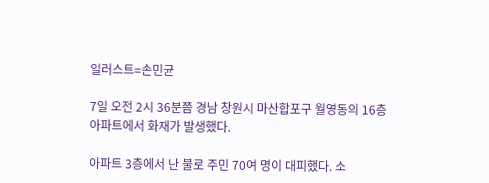일러스트=손민균

7일 오전 2시 36분쯤 경남 창원시 마산합포구 월영동의 16층 아파트에서 화재가 발생했다.

아파트 3층에서 난 불로 주민 70여 명이 대피했다. 소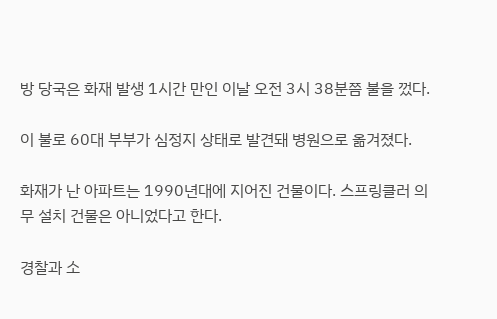방 당국은 화재 발생 1시간 만인 이날 오전 3시 38분쯤 불을 껐다.

이 불로 60대 부부가 심정지 상태로 발견돼 병원으로 옮겨졌다.

화재가 난 아파트는 1990년대에 지어진 건물이다. 스프링클러 의무 설치 건물은 아니었다고 한다.

경찰과 소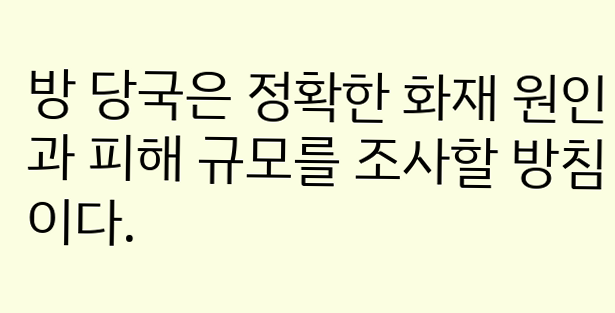방 당국은 정확한 화재 원인과 피해 규모를 조사할 방침이다.